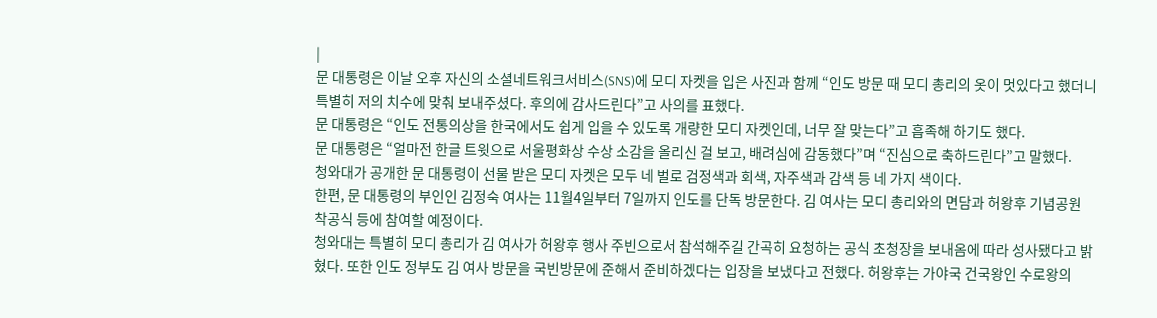|
문 대통령은 이날 오후 자신의 소셜네트워크서비스(SNS)에 모디 자켓을 입은 사진과 함께 “인도 방문 때 모디 총리의 옷이 멋있다고 했더니 특별히 저의 치수에 맞춰 보내주셨다. 후의에 감사드린다”고 사의를 표했다.
문 대통령은 “인도 전통의상을 한국에서도 쉽게 입을 수 있도록 개량한 모디 자켓인데, 너무 잘 맞는다”고 흡족해 하기도 했다.
문 대통령은 “얼마전 한글 트윗으로 서울평화상 수상 소감을 올리신 걸 보고, 배려심에 감동했다”며 “진심으로 축하드린다”고 말했다.
청와대가 공개한 문 대통령이 선물 받은 모디 자켓은 모두 네 벌로 검정색과 회색, 자주색과 감색 등 네 가지 색이다.
한편, 문 대통령의 부인인 김정숙 여사는 11월4일부터 7일까지 인도를 단독 방문한다. 김 여사는 모디 총리와의 면담과 허왕후 기념공원 착공식 등에 참여할 예정이다.
청와대는 특별히 모디 총리가 김 여사가 허왕후 행사 주빈으로서 참석해주길 간곡히 요청하는 공식 초청장을 보내옴에 따라 성사됐다고 밝혔다. 또한 인도 정부도 김 여사 방문을 국빈방문에 준해서 준비하겠다는 입장을 보냈다고 전했다. 허왕후는 가야국 건국왕인 수로왕의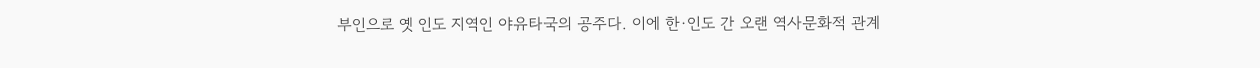부인으로 옛 인도 지역인 야유타국의 공주다. 이에 한·인도 간 오랜 역사문화적 관계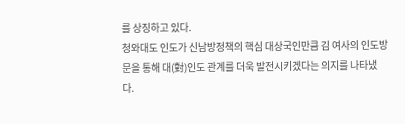를 상징하고 있다.
청와대도 인도가 신남방정책의 핵심 대상국인만큼 김 여사의 인도방문을 통해 대(對)인도 관계를 더욱 발전시키겠다는 의지를 나타냈다.